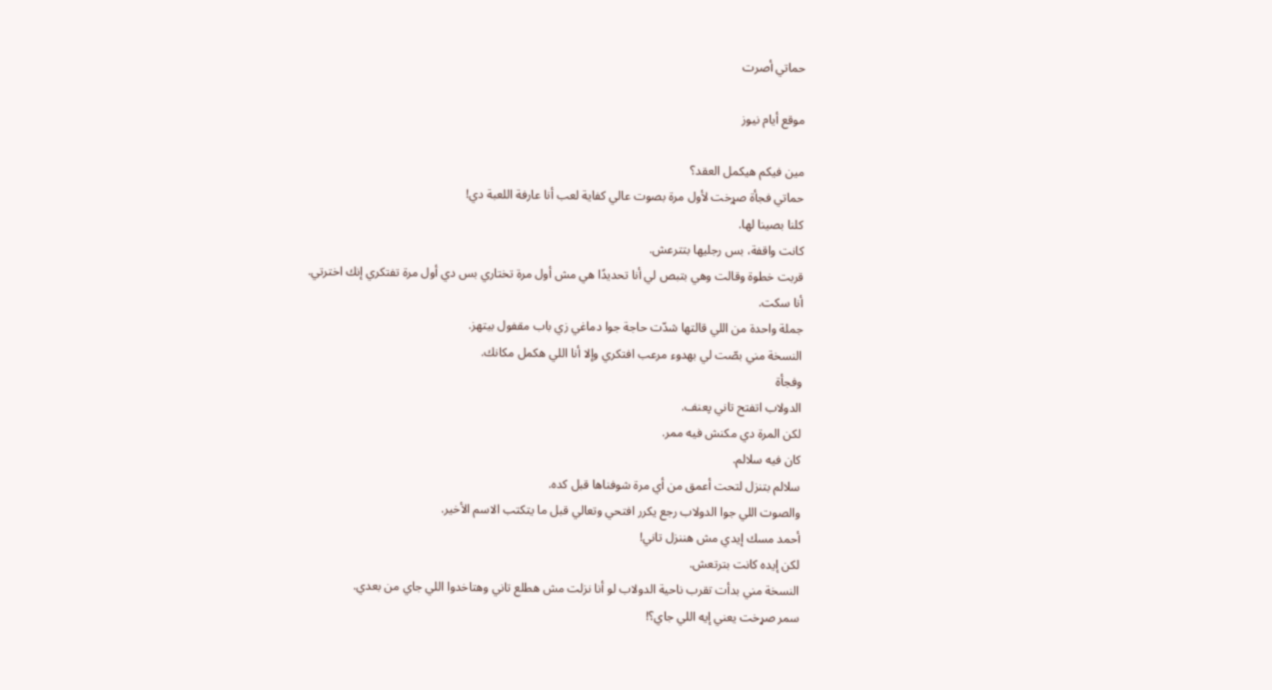حماتي أصرت

موقع أيام نيوز

مين فيكم هيكمل العقد؟
حماتي فجأة صړخت لأول مرة بصوت عالي كفاية لعب أنا عارفة اللعبة دي!
كلنا بصينا لها.
كانت واقفة، بس رجليها بتترعش.
قربت خطوة وقالت وهي بتبص لي أنا تحديدًا هي مش أول مرة تختاري بس دي أول مرة تفتكري إنك اخترتي.
أنا سكت.
جملة واحدة من اللي قالتها شدّت حاجة جوا دماغي زي باب مقفول بيتهز.
النسخة مني بصّت لي بهدوء مرعب افتكري وإلا أنا اللي هكمل مكانك.
وفجأة
الدولاب اتفتح تاني پعنف.
لكن المرة دي مكنش فيه ممر.
كان فيه سلالم.
سلالم بتنزل لتحت أعمق من أي مرة شوفناها قبل كده.
والصوت اللي جوا الدولاب رجع يكرر افتحي وتعالي قبل ما يتكتب الاسم الأخير.
أحمد مسك إيدي مش هننزل تاني!
لكن إيده كانت بترتعش.
النسخة مني بدأت تقرب ناحية الدولاب لو أنا نزلت مش هطلع تاني وهتاخدوا اللي جاي من بعدي.
سمر صړخت يعني إيه اللي جاي؟!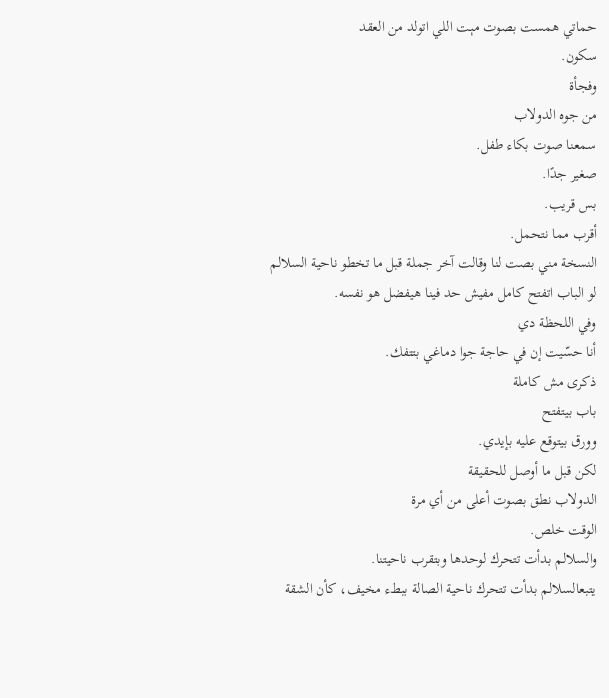حماتي همست بصوت مېت اللي اتولد من العقد
سكون.
وفجأة
من جوه الدولاب
سمعنا صوت بكاء طفل.
صغير جدًا.
بس قريب.
أقرب مما نتحمل.
النسخة مني بصت لنا وقالت آخر جملة قبل ما تخطو ناحية السلالم
لو الباب اتفتح كامل مفيش حد فينا هيفضل هو نفسه.
وفي اللحظة دي
أنا حسّيت إن في حاجة جوا دماغي بتتفك.
ذكرى مش كاملة
باب بيتفتح
وورق بيتوقع عليه بإيدي.
لكن قبل ما أوصل للحقيقة
الدولاب نطق بصوت أعلى من أي مرة
الوقت خلص.
والسلالم بدأت تتحرك لوحدها وبتقرب ناحيتنا.
يتبعالسلالم بدأت تتحرك ناحية الصالة ببطء مخيف، كأن الشقة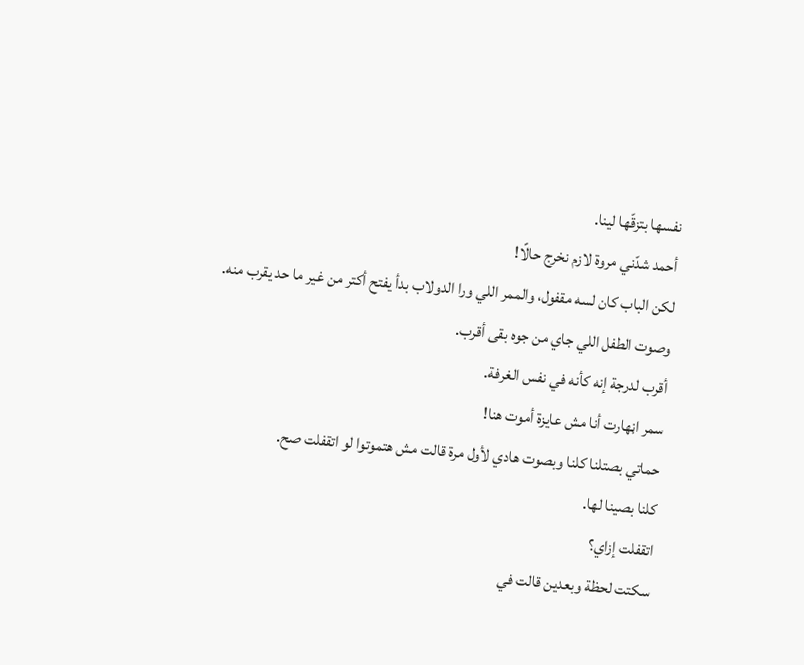نفسها بتزقّها لينا.
أحمد شدّني مروة لازم نخرج حالًا!
لكن الباب كان لسه مقفول، والممر اللي ورا الدولاب بدأ يفتح أكتر من غير ما حد يقرب منه.
وصوت الطفل اللي جاي من جوه بقى أقرب.
أقرب لدرجة إنه كأنه في نفس الغرفة.
سمر اڼهارت أنا مش عايزة أموت هنا!
حماتي بصتلنا كلنا وبصوت هادي لأول مرة قالت مش هتموتوا لو اتقفلت صح.
كلنا بصينا لها.
اتقفلت إزاي؟
سكتت لحظة وبعدين قالت في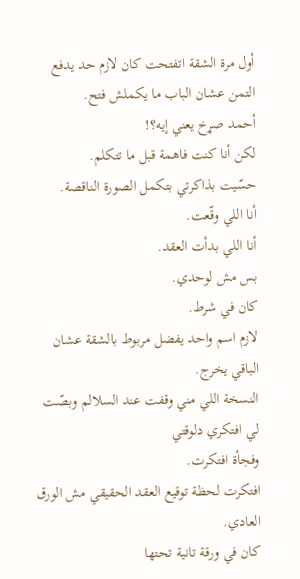أول مرة الشقة اتفتحت كان لازم حد يدفع التمن عشان الباب ما يكملش فتح.
أحمد صړخ يعني إيه؟!
لكن أنا كنت فاهمة قبل ما تتكلم.
حسّيت بذاكرتي بتكمل الصورة الناقصة.
أنا اللي وقّعت.
أنا اللي بدأت العقد.
بس مش لوحدي.
كان في شرط.
لازم اسم واحد يفضل مربوط بالشقة عشان الباقي يخرج.
النسخة اللي مني وقفت عند السلالم وبصّت لي افتكري دلوقتي
وفجأة افتكرت.
افتكرت لحظة توقيع العقد الحقيقي مش الورق العادي.
كان في ورقة تانية تحتها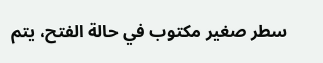سطر صغير مكتوب في حالة الفتح، يتم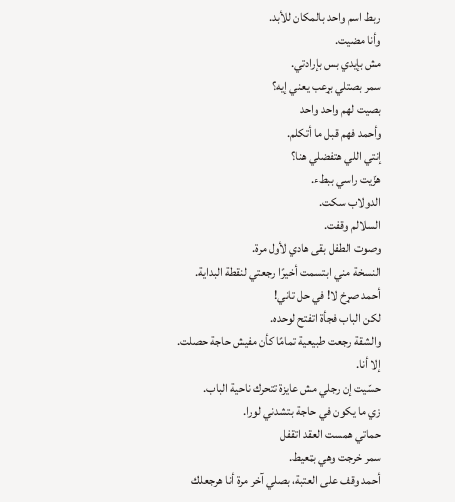ربط اسم واحد بالمكان للأبد.
وأنا مضيت.
مش بإيدي بس بإرادتي.
سمر بصتلي بړعب يعني إيه؟
بصيت لهم واحد واحد
وأحمد فهم قبل ما أتكلم.
إنتي اللي هتفضلي هنا؟
هزّيت راسي ببطء.
الدولاب سكت.
السلالم وقفت.
وصوت الطفل بقى هادي لأول مرة.
النسخة مني ابتسمت أخيرًا رجعتي لنقطة البداية.
أحمد صړخ لا! في حل تاني!
لكن الباب فجأة اتفتح لوحده.
والشقة رجعت طبيعية تمامًا كأن مفيش حاجة حصلت.
إلا أنا.
حسّيت إن رجلي مش عايزة تتحرك ناحية الباب.
زي ما يكون في حاجة بتشدني لورا.
حماتي همست العقد اتقفل
سمر خرجت وهي بټعيط.
أحمد وقف على العتبة، بصلي آخر مرة أنا هرجعلك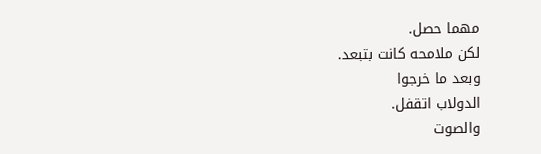مهما حصل.
لكن ملامحه كانت بتبعد.
وبعد ما خرجوا
الدولاب اتقفل.
والصوت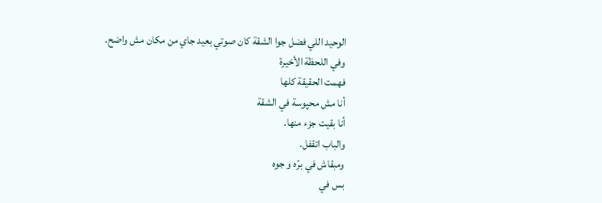الوحيد اللي فضل جوا الشقة كان صوتي بعيد جاي من مكان مش واضح.
وفي اللحظة الأخيرة
فهمت الحقيقة كلها
أنا مش محپوسة في الشقة
أنا بقيت جزء منها.
والباب اتقفل.
ومبقاش في برّه و جوه
بس في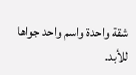شقة واحدة واسم واحد جواها للأبد.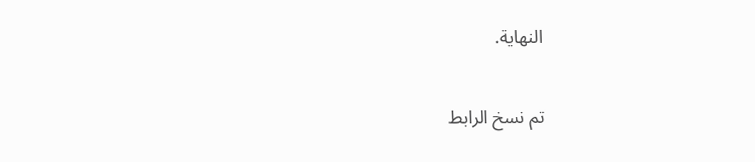النهاية.

تم نسخ الرابط